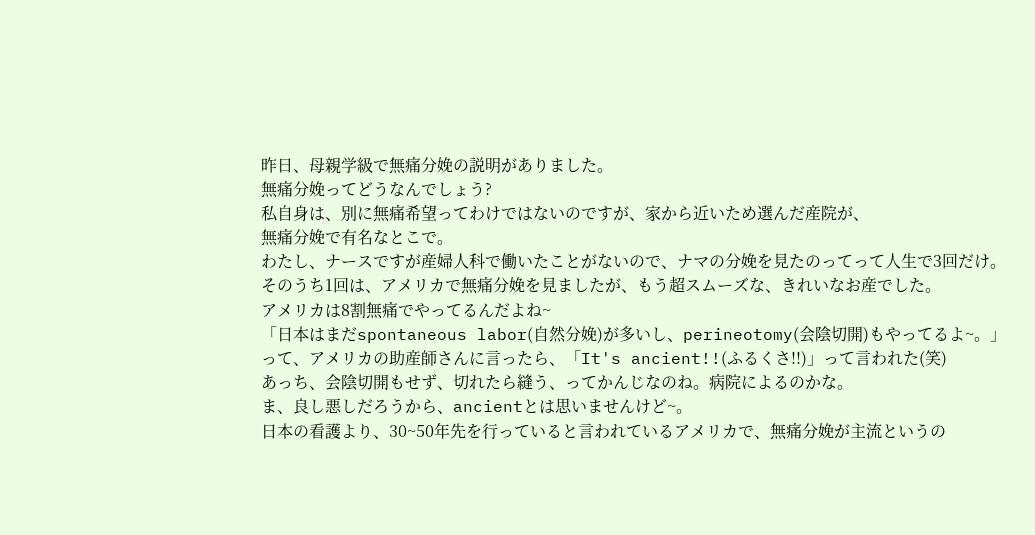昨日、母親学級で無痛分娩の説明がありました。
無痛分娩ってどうなんでしょう?
私自身は、別に無痛希望ってわけではないのですが、家から近いため選んだ産院が、
無痛分娩で有名なとこで。
わたし、ナースですが産婦人科で働いたことがないので、ナマの分娩を見たのってって人生で3回だけ。
そのうち1回は、アメリカで無痛分娩を見ましたが、もう超スムーズな、きれいなお産でした。
アメリカは8割無痛でやってるんだよね~
「日本はまだspontaneous labor(自然分娩)が多いし、perineotomy(会陰切開)もやってるよ~。」
って、アメリカの助産師さんに言ったら、「It's ancient!!(ふるくさ!!)」って言われた(笑)
あっち、会陰切開もせず、切れたら縫う、ってかんじなのね。病院によるのかな。
ま、良し悪しだろうから、ancientとは思いませんけど~。
日本の看護より、30~50年先を行っていると言われているアメリカで、無痛分娩が主流というの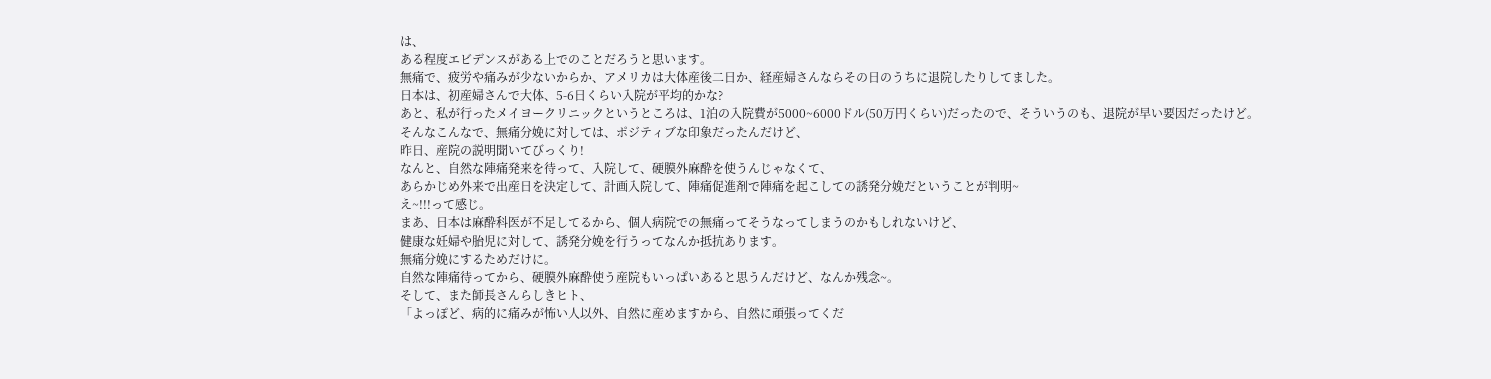は、
ある程度エビデンスがある上でのことだろうと思います。
無痛で、疲労や痛みが少ないからか、アメリカは大体産後二日か、経産婦さんならその日のうちに退院したりしてました。
日本は、初産婦さんで大体、5-6日くらい入院が平均的かな?
あと、私が行ったメイヨークリニックというところは、1泊の入院費が5000~6000ドル(50万円くらい)だったので、そういうのも、退院が早い要因だったけど。
そんなこんなで、無痛分娩に対しては、ポジティブな印象だったんだけど、
昨日、産院の説明聞いてびっくり!
なんと、自然な陣痛発来を待って、入院して、硬膜外麻酔を使うんじゃなくて、
あらかじめ外来で出産日を決定して、計画入院して、陣痛促進剤で陣痛を起こしての誘発分娩だということが判明~
え~!!!って感じ。
まあ、日本は麻酔科医が不足してるから、個人病院での無痛ってそうなってしまうのかもしれないけど、
健康な妊婦や胎児に対して、誘発分娩を行うってなんか抵抗あります。
無痛分娩にするためだけに。
自然な陣痛待ってから、硬膜外麻酔使う産院もいっぱいあると思うんだけど、なんか残念~。
そして、また師長さんらしきヒト、
「よっぽど、病的に痛みが怖い人以外、自然に産めますから、自然に頑張ってくだ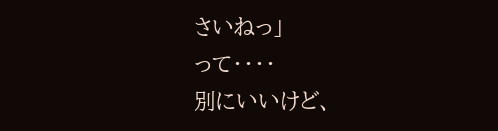さいねっ」
って・・・・
別にいいけど、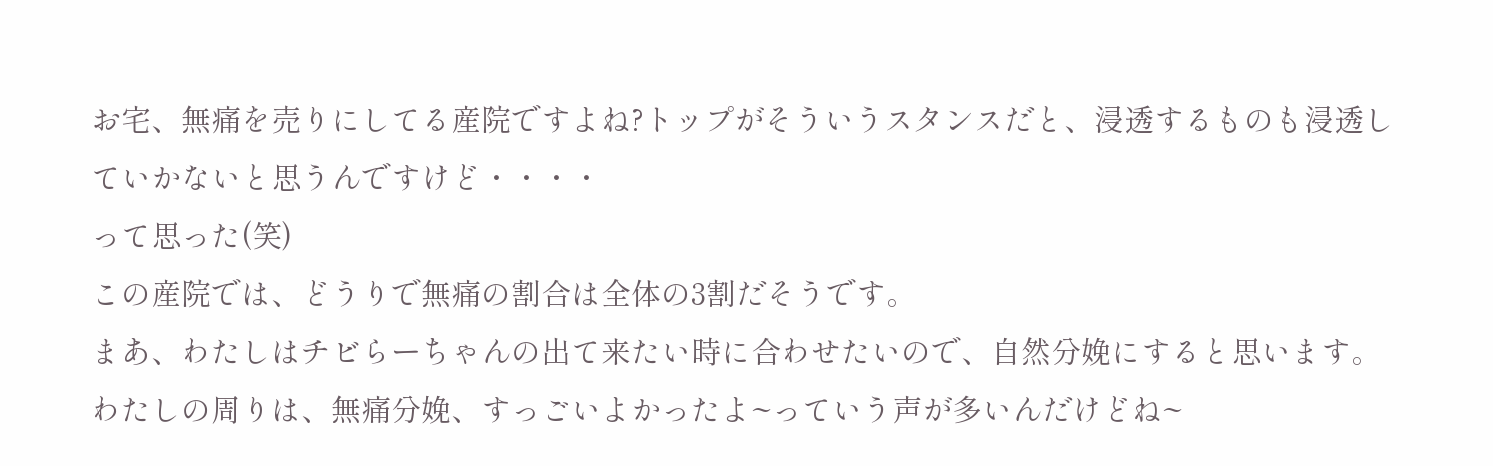お宅、無痛を売りにしてる産院ですよね?トップがそういうスタンスだと、浸透するものも浸透していかないと思うんですけど・・・・
って思った(笑)
この産院では、どうりで無痛の割合は全体の3割だそうです。
まあ、わたしはチビらーちゃんの出て来たい時に合わせたいので、自然分娩にすると思います。
わたしの周りは、無痛分娩、すっごいよかったよ~っていう声が多いんだけどね~